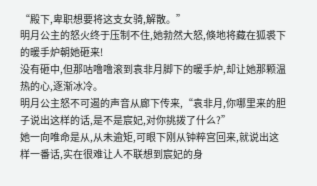“殿下,卑职想要将这支女骑,解散。”
明月公主的怒火终于压制不住,她勃然大怒,倏地将藏在狐裘下的暖手炉朝她砸来!
没有砸中,但那咕噜噜滚到袁非月脚下的暖手炉,却让她那颗温热的心,逐渐冰冷。
明月公主怒不可遏的声音从廊下传来,“袁非月,你哪里来的胆子说出这样的话,是不是宸妃,对你挑拨了什么?”
她一向唯命是从,从未逾矩,可眼下刚从钟粹宫回来,就说出这样一番话,实在很难让人不联想到宸妃的身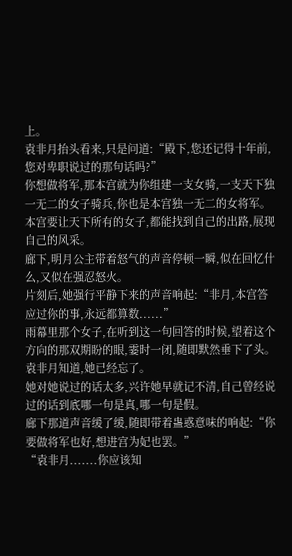上。
袁非月抬头看来,只是问道:“殿下,您还记得十年前,您对卑职说过的那句话吗?”
你想做将军,那本宫就为你组建一支女骑,一支天下独一无二的女子骑兵,你也是本宫独一无二的女将军。
本宫要让天下所有的女子,都能找到自己的出路,展现自己的风采。
廊下,明月公主带着怒气的声音停顿一瞬,似在回忆什么,又似在强忍怒火。
片刻后,她强行平静下来的声音响起:“非月,本宫答应过你的事,永远都算数......”
雨幕里那个女子,在听到这一句回答的时候,望着这个方向的那双期盼的眼,霎时一闭,随即默然垂下了头。
袁非月知道,她已经忘了。
她对她说过的话太多,兴许她早就记不清,自己曾经说过的话到底哪一句是真,哪一句是假。
廊下那道声音缓了缓,随即带着蛊惑意味的响起:“你要做将军也好,想进宫为妃也罢。”
“袁非月.......你应该知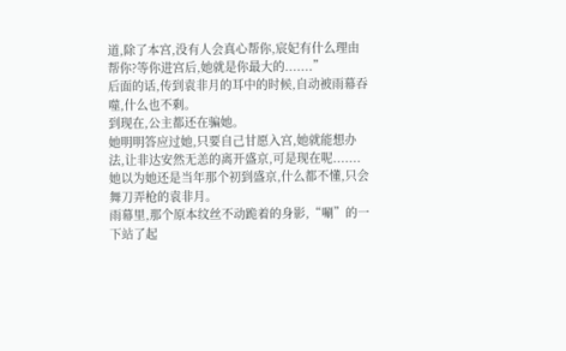道,除了本宫,没有人会真心帮你,宸妃有什么理由帮你?等你进宫后,她就是你最大的.......”
后面的话,传到袁非月的耳中的时候,自动被雨幕吞噬,什么也不剩。
到现在,公主都还在骗她。
她明明答应过她,只要自己甘愿入宫,她就能想办法,让非达安然无恙的离开盛京,可是现在呢.......
她以为她还是当年那个初到盛京,什么都不懂,只会舞刀弄枪的袁非月。
雨幕里,那个原本纹丝不动跪着的身影,“唰”的一下站了起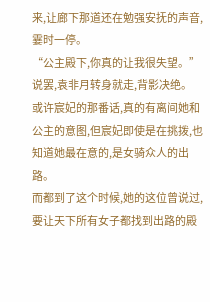来,让廊下那道还在勉强安抚的声音,霎时一停。
“公主殿下,你真的让我很失望。”
说罢,袁非月转身就走,背影决绝。
或许宸妃的那番话,真的有离间她和公主的意图,但宸妃即使是在挑拨,也知道她最在意的,是女骑众人的出路。
而都到了这个时候,她的这位曾说过,要让天下所有女子都找到出路的殿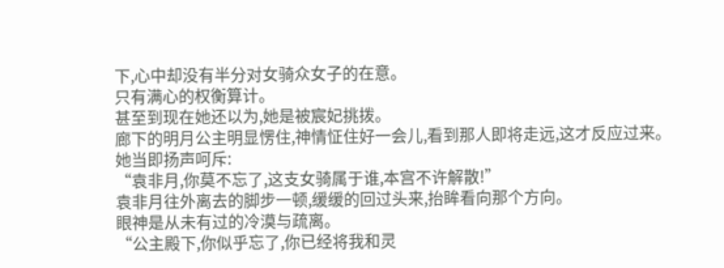下,心中却没有半分对女骑众女子的在意。
只有满心的权衡算计。
甚至到现在她还以为,她是被宸妃挑拨。
廊下的明月公主明显愣住,神情怔住好一会儿,看到那人即将走远,这才反应过来。
她当即扬声呵斥:
“袁非月,你莫不忘了,这支女骑属于谁,本宫不许解散!”
袁非月往外离去的脚步一顿,缓缓的回过头来,抬眸看向那个方向。
眼神是从未有过的冷漠与疏离。
“公主殿下,你似乎忘了,你已经将我和灵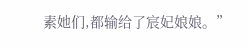素她们,都输给了宸妃娘娘。”